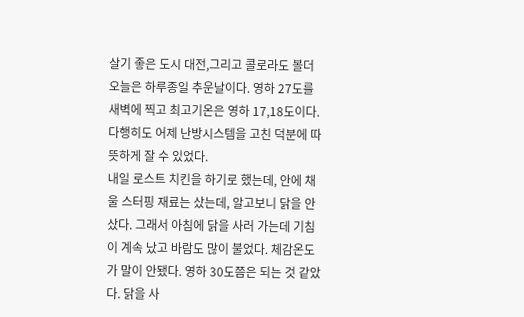살기 좋은 도시 대전,그리고 콜로라도 볼더
오늘은 하루종일 추운날이다. 영하 27도를 새벽에 찍고 최고기온은 영하 17,18도이다. 다행히도 어제 난방시스템을 고친 덕분에 따뜻하게 잘 수 있었다.
내일 로스트 치킨을 하기로 했는데, 안에 채울 스터핑 재료는 샀는데, 알고보니 닭을 안 샀다. 그래서 아침에 닭을 사러 가는데 기침이 계속 났고 바람도 많이 불었다. 체감온도가 말이 안됐다. 영하 30도쯤은 되는 것 같았다. 닭을 사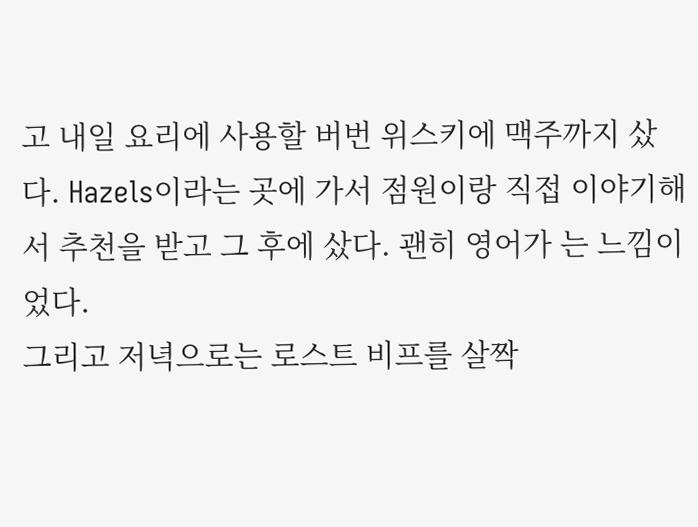고 내일 요리에 사용할 버번 위스키에 맥주까지 샀다. Hazels이라는 곳에 가서 점원이랑 직접 이야기해서 추천을 받고 그 후에 샀다. 괜히 영어가 는 느낌이었다.
그리고 저녁으로는 로스트 비프를 살짝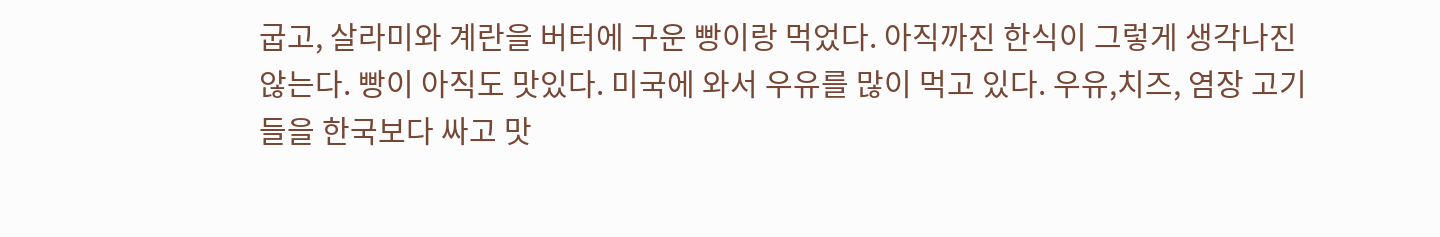굽고, 살라미와 계란을 버터에 구운 빵이랑 먹었다. 아직까진 한식이 그렇게 생각나진 않는다. 빵이 아직도 맛있다. 미국에 와서 우유를 많이 먹고 있다. 우유,치즈, 염장 고기들을 한국보다 싸고 맛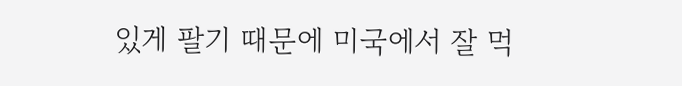있게 팔기 때문에 미국에서 잘 먹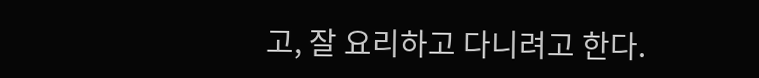고, 잘 요리하고 다니려고 한다.